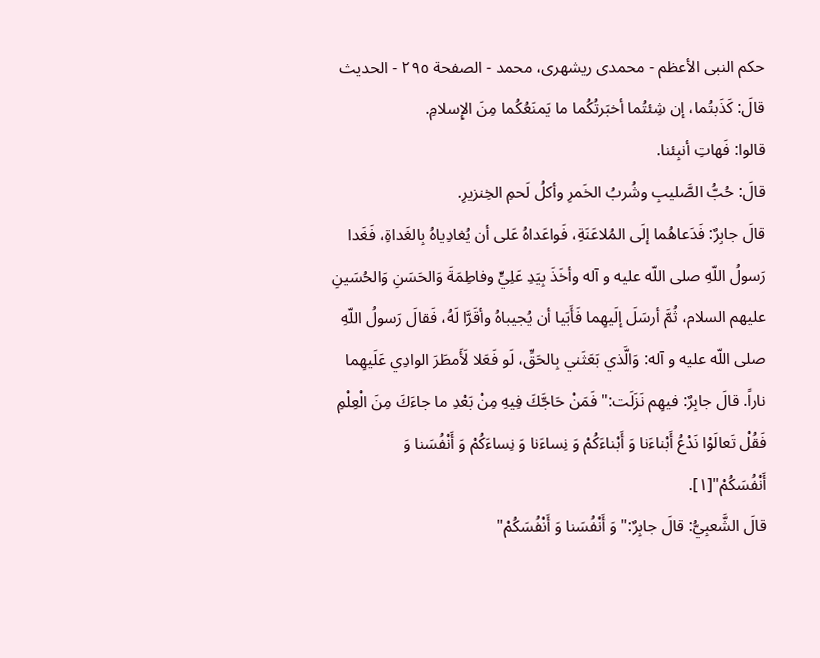حكم النبى الأعظم - محمدی ریشهری، محمد - الصفحة ٢٩٥ - الحديث
قالَ: كَذَبتُما، إن شِئتُما أخبَرتُكُما ما يَمنَعُكُما مِنَ الإِسلامِ.
قالوا: فَهاتِ أنبِئنا.
قالَ: حُبُّ الصَّليبِ وشُربُ الخَمرِ وأكلُ لَحمِ الخِنزيرِ.
قالَ جابِرٌ: فَدَعاهُما إلَى المُلاعَنَةِ، فَواعَداهُ عَلى أن يُغادِياهُ بِالغَداةِ، فَغَدا رَسولُ اللّهِ صلى اللّه عليه و آله وأخَذَ بِيَدِ عَلِيٍّ وفاطِمَةَ وَالحَسَنِ وَالحُسَينِ عليهم السلام، ثُمَّ أرسَلَ إلَيهِما فَأَبَيا أن يُجيباهُ وأقَرَّا لَهُ، فَقالَ رَسولُ اللّهِ صلى اللّه عليه و آله: وَالَّذي بَعَثَني بِالحَقِّ، لَو فَعَلا لَأَمطَرَ الوادِي عَلَيهِما ناراً. قالَ جابِرٌ: فيهِم نَزَلَت:" فَمَنْ حَاجَّكَ فِيهِ مِنْ بَعْدِ ما جاءَكَ مِنَ الْعِلْمِ فَقُلْ تَعالَوْا نَدْعُ أَبْناءَنا وَ أَبْناءَكُمْ وَ نِساءَنا وَ نِساءَكُمْ وَ أَنْفُسَنا وَ أَنْفُسَكُمْ"[١].
قالَ الشَّعبِيُّ: قالَ جابِرٌ:" وَ أَنْفُسَنا وَ أَنْفُسَكُمْ"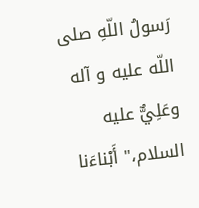رَسولُ اللّهِ صلى اللّه عليه و آله وعَلِيٌّ عليه السلام،" أَبْناءَنا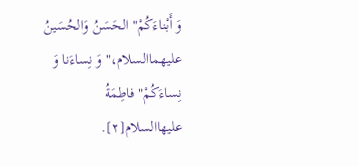وَ أَبْناءَكُمْ" الحَسَنُ وَالحُسَينُ عليهماالسلام،" وَ نِساءَنا وَ نِساءَكُمْ" فاطِمَةُ عليهاالسلام[٢].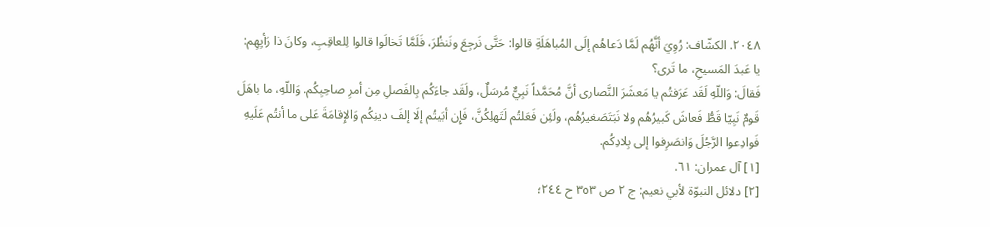٢٠٤٨. الكشّاف: رُوِيَ أنَّهُم لَمَّا دَعاهُم إلَى المُباهَلَةِ قالوا: حَتَّى نَرجِعَ ونَنظُرَ، فَلَمَّا تَخالَوا قالوا لِلعاقِبِ، وكانَ ذا رَأيِهِم: يا عَبدَ المَسيحِ، ما تَرى؟
فَقالَ: وَاللّهِ لَقَد عَرَفتُم يا مَعشَرَ النَّصارى أنَّ مُحَمَّداً نَبِيٌّ مُرسَلٌ، ولَقَد جاءَكُم بِالفَصلِ مِن أمرِ صاحِبِكُم. وَاللّهِ، ما باهَلَ قَومٌ نَبِيّا قَطُّ فَعاشَ كَبيرُهُم ولا نَبَتَصَغيرُهُم، ولَئِن فَعَلتُم لَتَهلِكُنَّ، فَإِن أبَيتُم إلَا إلفَ دينِكُم وَالإِقامَةَ عَلى ما أنتُم عَلَيهِ فَوادِعوا الرَّجُلَ وَانصَرِفوا إلى بِلادِكُم.
[١] آل عمران: ٦١.
[٢] دلائل النبوّة لأبي نعيم: ج ٢ ص ٣٥٣ ح ٢٤٤؛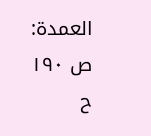العمدة: ص ١٩٠ ح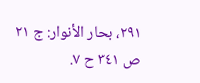٢٩١، بحار الأنوار: ج ٢١ ص ٣٤١ ح ٧.